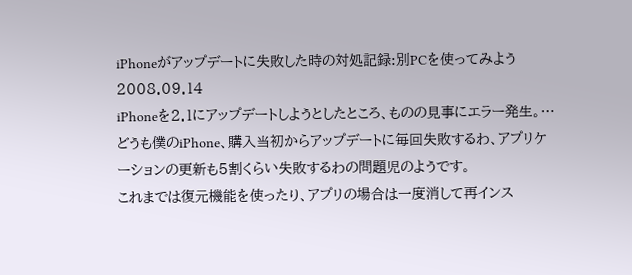iPhoneがアップデートに失敗した時の対処記録:別PCを使ってみよう
2008.09.14
iPhoneを2.1にアップデートしようとしたところ、ものの見事にエラー発生。…どうも僕のiPhone、購入当初からアップデートに毎回失敗するわ、アプリケーションの更新も5割くらい失敗するわの問題児のようです。
これまでは復元機能を使ったり、アプリの場合は一度消して再インス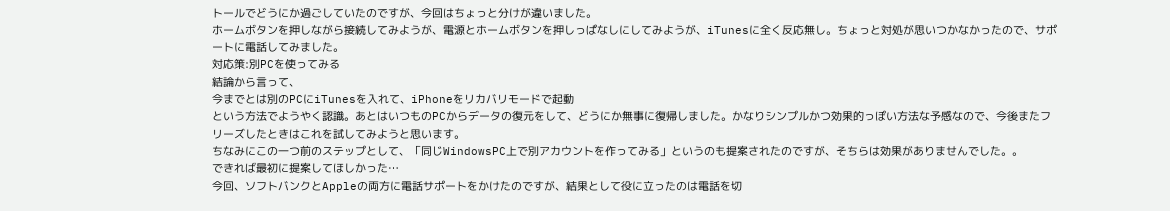トールでどうにか過ごしていたのですが、今回はちょっと分けが違いました。
ホームボタンを押しながら接続してみようが、電源とホームボタンを押しっぱなしにしてみようが、iTunesに全く反応無し。ちょっと対処が思いつかなかったので、サポートに電話してみました。
対応策:別PCを使ってみる
結論から言って、
今までとは別のPCにiTunesを入れて、iPhoneをリカバリモードで起動
という方法でようやく認識。あとはいつものPCからデータの復元をして、どうにか無事に復帰しました。かなりシンプルかつ効果的っぽい方法な予感なので、今後またフリーズしたときはこれを試してみようと思います。
ちなみにこの一つ前のステップとして、「同じWindowsPC上で別アカウントを作ってみる」というのも提案されたのですが、そちらは効果がありませんでした。。
できれば最初に提案してほしかった…
今回、ソフトバンクとAppleの両方に電話サポートをかけたのですが、結果として役に立ったのは電話を切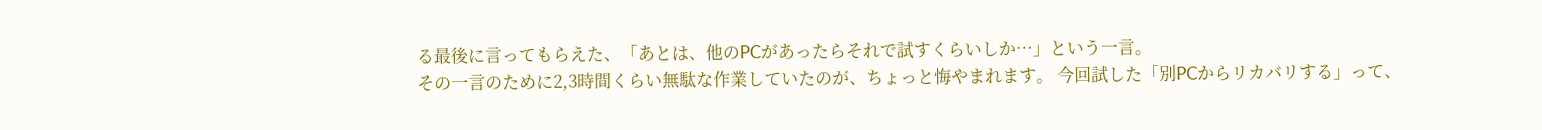る最後に言ってもらえた、「あとは、他のPCがあったらそれで試すくらいしか…」という一言。
その一言のために2,3時間くらい無駄な作業していたのが、ちょっと悔やまれます。 今回試した「別PCからリカバリする」って、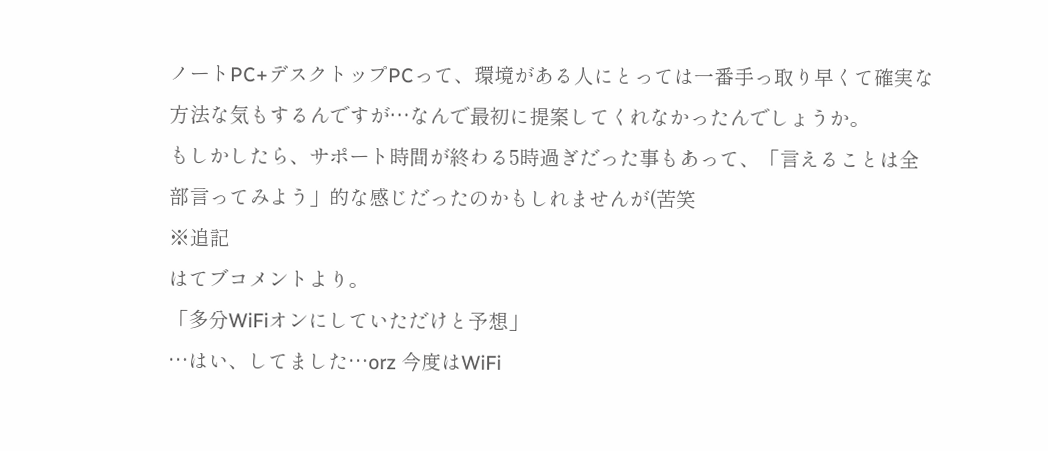ノートPC+デスクトップPCって、環境がある人にとっては一番手っ取り早くて確実な方法な気もするんですが…なんで最初に提案してくれなかったんでしょうか。
もしかしたら、サポート時間が終わる5時過ぎだった事もあって、「言えることは全部言ってみよう」的な感じだったのかもしれませんが(苦笑
※追記
はてブコメントより。
「多分WiFiオンにしていただけと予想」
…はい、してました…orz 今度はWiFi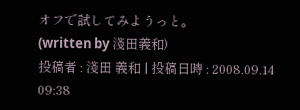オフで試してみようっと。
(written by 淺田義和)
投稿者 : 淺田 義和 | 投稿日時 : 2008.09.14 09:38